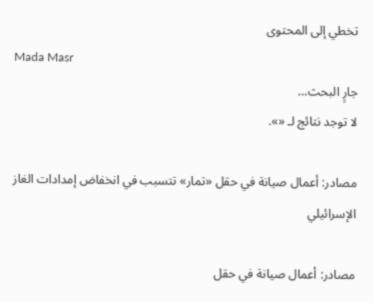تخطي إلى المحتوى
Mada Masr
جارٍ البحث…
لا توجد نتائج لـ «».

مصادر: أعمال صيانة في حقل «تمار» تتسبب في انخفاض إمدادات الغاز الإسرائيلي

مصادر: أعمال صيانة في حقل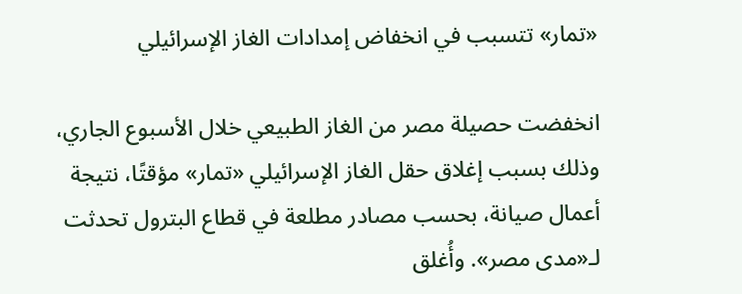«تمار» تتسبب في انخفاض إمدادات الغاز الإسرائيلي

انخفضت حصيلة مصر من الغاز الطبيعي خلال الأسبوع الجاري، وذلك بسبب إغلاق حقل الغاز الإسرائيلي «تمار» مؤقتًا، نتيجة أعمال صيانة، بحسب مصادر مطلعة في قطاع البترول تحدثت لـ«مدى مصر». وأُغلق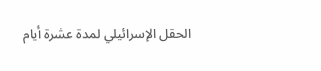الحقل الإسرائيلي لمدة عشرة أيام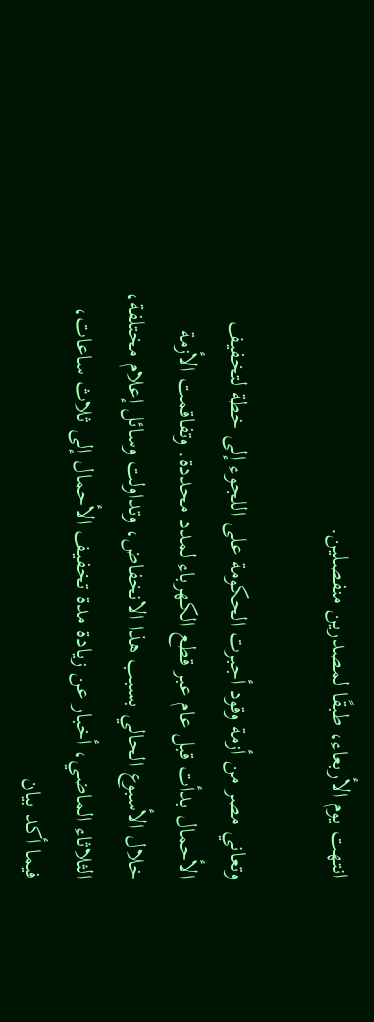انتهت يوم الأربعاء، طبقًا لمصدرين منفصلين.

وتعاني مصر من أزمة وقود أجبرت الحكومة على اللجوء إلى خطة لتخفيف الأحمال بدأت قبل عام عبر قطع الكهرباء لمدد محددة. وتفاقمت الأزمة خلال الأسبوع الحالي بسبب هذا الانخفاض، وتداولت وسائل إعلام مختلفة، الثلاثاء الماضي، أخبار عن زيادة مدة تخفيف الأحمال إلى ثلاث ساعات، فيما أكد بيان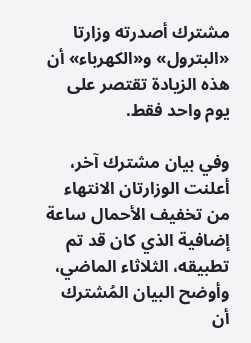مشترك أصدرته وزارتا «البترول» و«الكهرباء» أن هذه الزيادة تقتصر على يوم واحد فقط.

وفي بيان مشترك آخر، أعلنت الوزارتان الانتهاء من تخفيف الأحمال ساعة إضافية الذي كان قد تم تطبيقه، الثلاثاء الماضي، وأوضح البيان المُشترك أن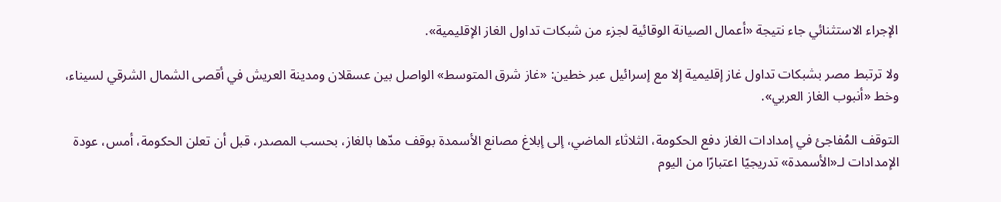الإجراء الاستثنائي جاء نتيجة «أعمال الصيانة الوقائية لجزء من شبكات تداول الغاز الإقليمية».

ولا ترتبط مصر بشبكات تداول غاز إقليمية إلا مع إسرائيل عبر خطين: «غاز شرق المتوسط» الواصل بين عسقلان ومدينة العريش في أقصى الشمال الشرقي لسيناء، وخط «أنبوب الغاز العربي».

التوقف المُفاجئ في إمدادات الغاز دفع الحكومة، الثلاثاء الماضي، إلى إبلاغ مصانع الأسمدة بوقف مدّها بالغاز، بحسب المصدر، قبل أن تعلن الحكومة، أمس، عودة الإمدادات لـ«الأسمدة» تدريجيًا اعتبارًا من اليوم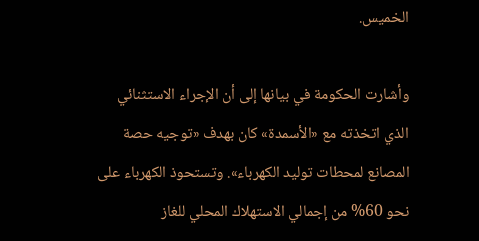الخميس.

وأشارت الحكومة في بيانها إلى أن الإجراء الاستثنائي الذي اتخذته مع «الأسمدة» كان بهدف «توجيه حصة المصانع لمحطات توليد الكهرباء». وتستحوذ الكهرباء على نحو 60% من إجمالي الاستهلاك المحلي للغاز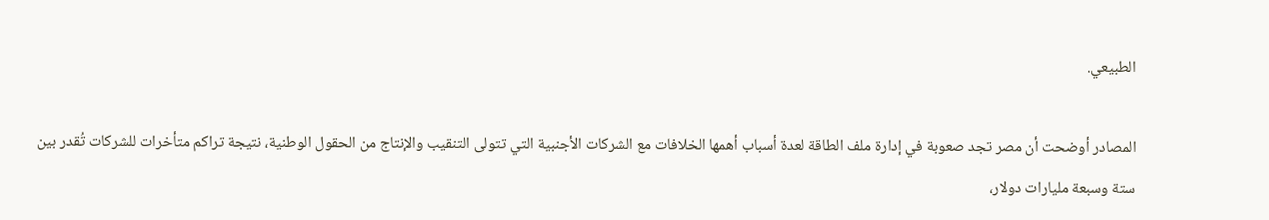الطبيعي.

المصادر أوضحت أن مصر تجد صعوبة في إدارة ملف الطاقة لعدة أسباب أهمها الخلافات مع الشركات الأجنبية التي تتولى التنقيب والإنتاج من الحقول الوطنية، نتيجة تراكم متأخرات للشركات تُقدر بين ستة وسبعة مليارات دولار،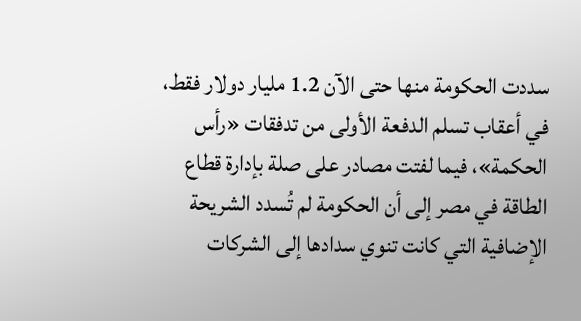سددت الحكومة منها حتى الآن 1.2 مليار دولار فقط، في أعقاب تسلم الدفعة الأولى من تدفقات «رأس الحكمة»، فيما لفتت مصادر على صلة بإدارة قطاع الطاقة في مصر إلى أن الحكومة لم تُسدد الشريحة الإضافية التي كانت تنوي سدادها إلى الشركات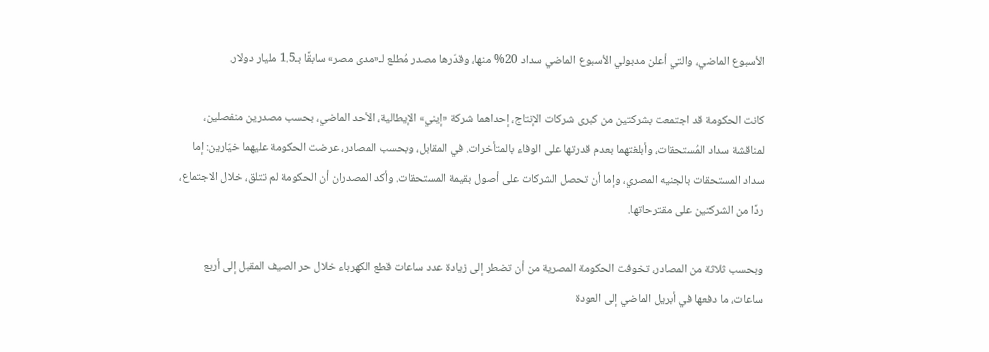الأسبوع الماضي، والتي أعلن مدبولي الأسبوع الماضي سداد 20% منها، وقدّرها مصدر مُطلع لـ«مدى مصر» سابقًا بـ1.5 مليار دولار.

كانت الحكومة قد اجتمعت بشركتين من كبرى شركات الإنتاج، إحداهما شركة «إيني» الإيطالية، الأحد الماضي، بحسب مصدرين منفصلين، لمناقشة سداد المُستحقات، وأبلغتهما بعدم قدرتها على الوفاء بالمتأخرات. في المقابل، وبحسب المصادر، عرضت الحكومة عليهما خيّارين: إما سداد المستحقات بالجنيه المصري، وإما أن تحصل الشركات على أصول بقيمة المستحقات. وأكد المصدران أن الحكومة لم تتلق، خلال الاجتماع، ردًا من الشركتين على مقترحاتها.

وبحسب ثلاثة من المصادر، تخوفت الحكومة المصرية من أن تضطر إلى زيادة عدد ساعات قطع الكهرباء خلال حر الصيف المقبل إلى أربع ساعات، ما دفعها في أبريل الماضي إلى العودة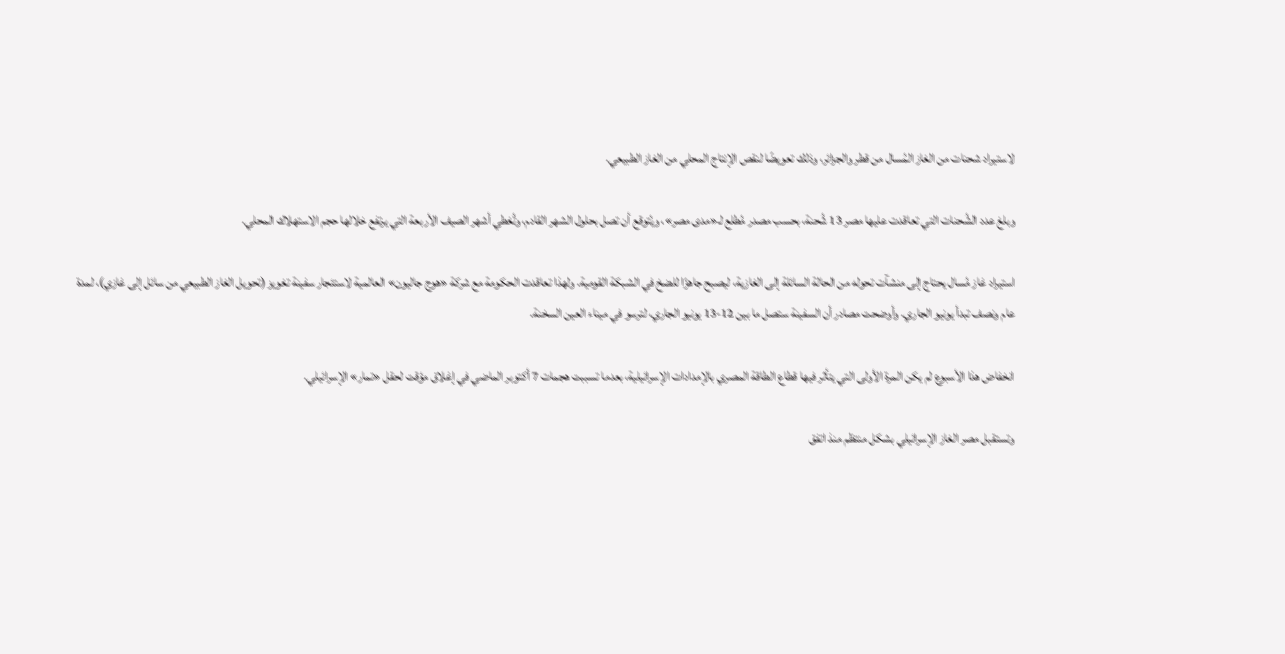لاستيراد شحنات من الغاز المُسال من قطر والجزائر، وذلك تعويضًا لنقص الإنتاج المحلي من الغاز الطبيعي.

وبلغ عدد الشُحنات التي تعاقدت عليها مصر 13 شُحنة، بحسب مصدر مُطلع لـ«مدى مصر»، ويُتوقع أن تصل بحلول الشهر القادم، وتُغطي أشهر الصيف الأربعة التي يرتفع خلالها حجم الاستهلاك المحلي.

استيراد غاز مُسال يحتاج إلى منشآت تحوله من الحالة السائلة إلى الغازية، ليصبح جاهزًا للضخ في الشبكة القومية. ولهذا تعاقدت الحكومة مع شركة «هوج جاليون» العالمية لاستئجار سفينة تغويز (تحويل الغاز الطبيعي من سائل إلى غازي)، لمدة عام ونصف تبدأ يونيو الجاري. وأوضحت مصادر أن السفينة ستصل ما بين 12-13 يونيو الجاري، لترسو في ميناء العين السخنة.

انخفاض هذا الأسبوع لم يكن المرة الأولى التي يتأثر فيها قطاع الطاقة المصري بالإمدادات الإسرائيلية، بعدما تسببت هجمات 7 أكتوبر الماضي في إغلاق مؤقت لحقل «تمار» الإسرائيلي.

وتستقبل مصر الغاز الإسرائيلي بشكل منتظم منذ اتفق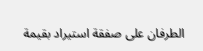الطرفان على صفقة استيراد بقيمة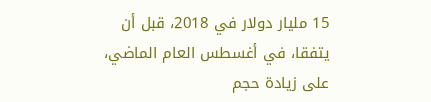15 مليار دولار في 2018، قبل أن يتفقا، في أغسطس العام الماضي، على زيادة حجم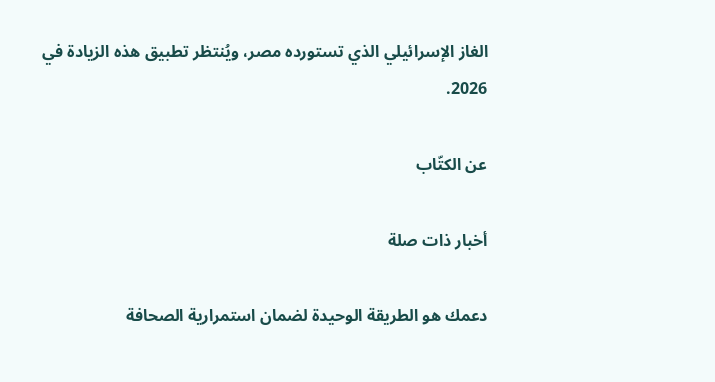الغاز الإسرائيلي الذي تستورده مصر، ويُنتظر تطبيق هذه الزيادة في 2026.

عن الكتّاب

أخبار ذات صلة

دعمك هو الطريقة الوحيدة لضمان استمرارية الصحافة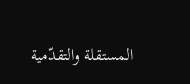المستقلة والتقدّمية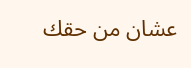عشان من حقك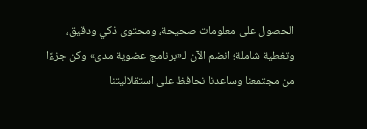الحصول على معلومات صحيحة، ومحتوى ذكي ودقيق، وتغطية شاملة؛ انضم الآن لـ«برنامج عضوية مدى» وكن جزءًا من مجتمعنا وساعدنا نحافظ على استقلاليتنا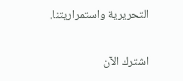التحريرية واستمراريتنا.

اشترك الآن